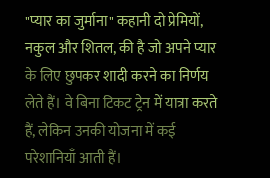"प्यार का जुर्माना" कहानी दो प्रेमियों, नकुल और शितल, की है जो अपने प्यार के लिए छुपकर शादी करने का निर्णय लेते हैं। वे बिना टिकट ट्रेन में यात्रा करते हैं, लेकिन उनकी योजना में कई परेशानियाँ आती हैं।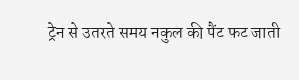ट्रेन से उतरते समय नकुल की पैंट फट जाती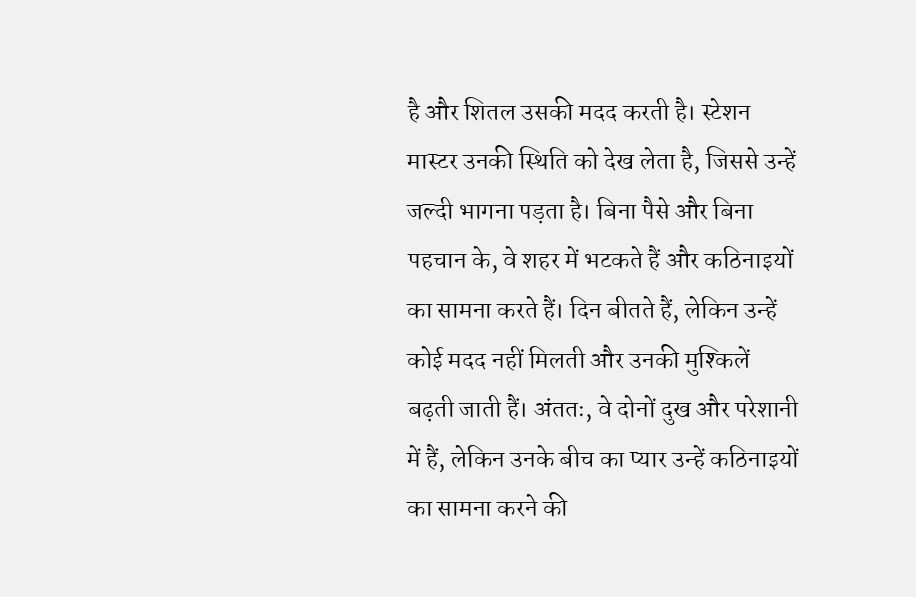है और शितल उसकी मदद करती है। स्टेशन मास्टर उनकी स्थिति को देख लेता है, जिससे उन्हें जल्दी भागना पड़ता है। बिना पैसे और बिना पहचान के, वे शहर में भटकते हैं और कठिनाइयों का सामना करते हैं। दिन बीतते हैं, लेकिन उन्हें कोई मदद नहीं मिलती और उनकी मुश्किलें बढ़ती जाती हैं। अंततः, वे दोनों दुख और परेशानी में हैं, लेकिन उनके बीच का प्यार उन्हें कठिनाइयों का सामना करने की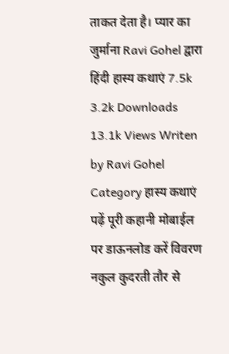ताकत देता है। प्यार का जुर्माना Ravi Gohel द्वारा हिंदी हास्य कथाएं 7.5k 3.2k Downloads 13.1k Views Writen by Ravi Gohel Category हास्य कथाएं पढ़ें पूरी कहानी मोबाईल पर डाऊनलोड करें विवरण नकुल कुदरती तौर से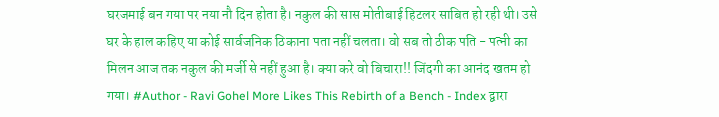घरजमाई बन गया पर नया नौ दिन होता है। नकुल की सास मोतीबाई हिटलर साबित हो रही थी। उसे घर के हाल कहिए या कोई सार्वजनिक ठिकाना पता नहीं चलता। वो सब तो ठीक पति - पत्नी का मिलन आज तक नकुल की मर्जी से नहीं हुआ है। क्या करे वो बिचारा!! जिंदगी का आनंद खतम हो गया। #Author - Ravi Gohel More Likes This Rebirth of a Bench - Index द्वारा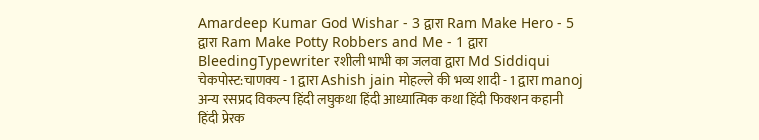Amardeep Kumar God Wishar - 3 द्वारा Ram Make Hero - 5 द्वारा Ram Make Potty Robbers and Me - 1 द्वारा BleedingTypewriter रशीली भाभी का जलवा द्वारा Md Siddiqui चेकपोस्ट:चाणक्य - 1 द्वारा Ashish jain मोहल्ले की भव्य शादी - 1 द्वारा manoj अन्य रसप्रद विकल्प हिंदी लघुकथा हिंदी आध्यात्मिक कथा हिंदी फिक्शन कहानी हिंदी प्रेरक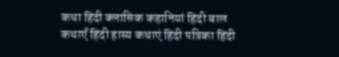कथा हिंदी क्लासिक कहानियां हिंदी बाल कथाएँ हिंदी हास्य कथाएं हिंदी पत्रिका हिंदी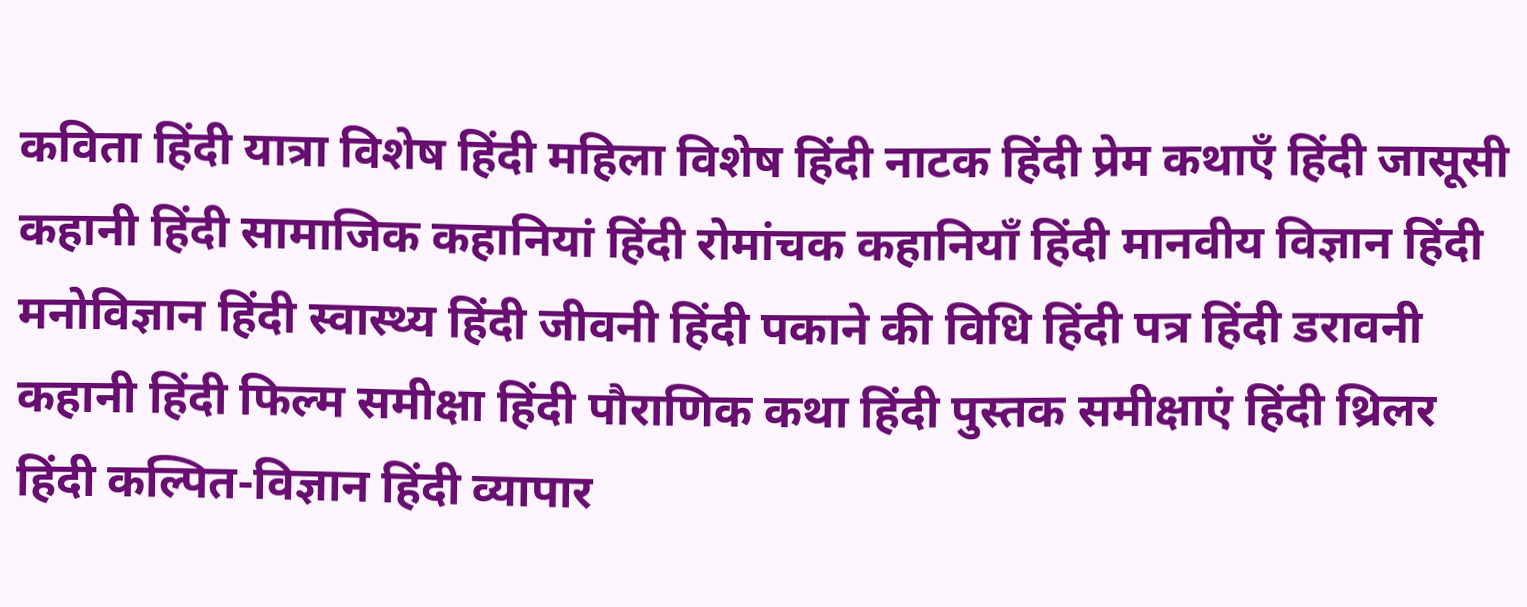कविता हिंदी यात्रा विशेष हिंदी महिला विशेष हिंदी नाटक हिंदी प्रेम कथाएँ हिंदी जासूसी कहानी हिंदी सामाजिक कहानियां हिंदी रोमांचक कहानियाँ हिंदी मानवीय विज्ञान हिंदी मनोविज्ञान हिंदी स्वास्थ्य हिंदी जीवनी हिंदी पकाने की विधि हिंदी पत्र हिंदी डरावनी कहानी हिंदी फिल्म समीक्षा हिंदी पौराणिक कथा हिंदी पुस्तक समीक्षाएं हिंदी थ्रिलर हिंदी कल्पित-विज्ञान हिंदी व्यापार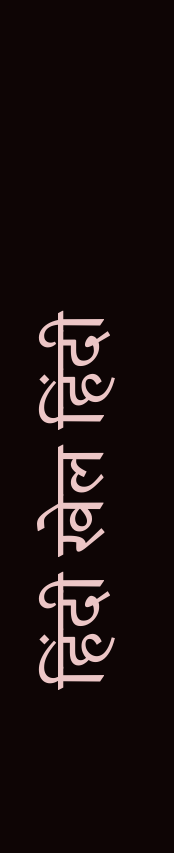हिंदी खेल हिंदी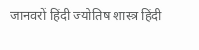जानवरों हिंदी ज्योतिष शास्त्र हिंदी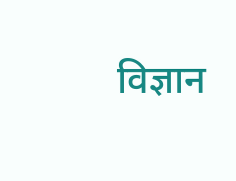विज्ञान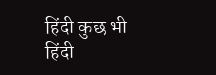हिंदी कुछ भी हिंदी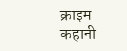क्राइम कहानी